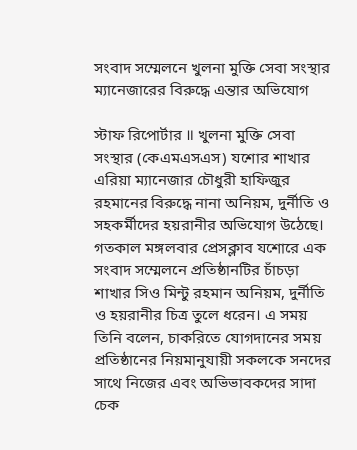সংবাদ সম্মেলনে খুলনা মুক্তি সেবা সংস্থার ম্যানেজারের বিরুদ্ধে এন্তার অভিযোগ

স্টাফ রিপোর্টার ॥ খুলনা মুক্তি সেবা সংস্থার (কেএমএসএস) যশোর শাখার এরিয়া ম্যানেজার চৌধুরী হাফিজুর রহমানের বিরুদ্ধে নানা অনিয়ম, দুর্নীতি ও সহকর্মীদের হয়রানীর অভিযোগ উঠেছে।
গতকাল মঙ্গলবার প্রেসক্লাব যশোরে এক সংবাদ সম্মেলনে প্রতিষ্ঠানটির চাঁচড়া শাখার সিও মিন্টু রহমান অনিয়ম, দুর্নীতি ও হয়রানীর চিত্র তুলে ধরেন। এ সময় তিনি বলেন, চাকরিতে যোগদানের সময় প্রতিষ্ঠানের নিয়মানুযায়ী সকলকে সনদের সাথে নিজের এবং অভিভাবকদের সাদা চেক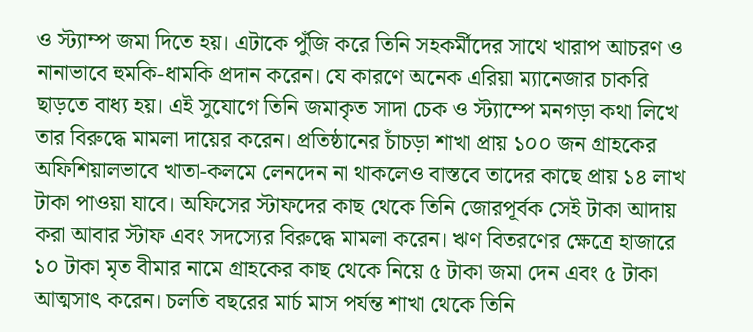ও স্ট্যাম্প জমা দিতে হয়। এটাকে পুঁজি করে তিনি সহকর্মীদের সাথে খারাপ আচরণ ও নানাভাবে হুমকি-ধামকি প্রদান করেন। যে কারণে অনেক এরিয়া ম্যানেজার চাকরি ছাড়তে বাধ্য হয়। এই সুযোগে তিনি জমাকৃত সাদা চেক ও স্ট্যাম্পে মনগড়া কথা লিখে তার বিরুদ্ধে মামলা দায়ের করেন। প্রতিষ্ঠানের চাঁচড়া শাখা প্রায় ১০০ জন গ্রাহকের অফিশিয়ালভাবে খাতা-কলমে লেনদেন না থাকলেও বাস্তবে তাদের কাছে প্রায় ১৪ লাখ টাকা পাওয়া যাবে। অফিসের স্টাফদের কাছ থেকে তিনি জোরপূর্বক সেই টাকা আদায় করা আবার স্টাফ এবং সদস্যের বিরুদ্ধে মামলা করেন। ঋণ বিতরণের ক্ষেত্রে হাজারে ১০ টাকা মৃত বীমার নামে গ্রাহকের কাছ থেকে নিয়ে ৫ টাকা জমা দেন এবং ৫ টাকা আত্মসাৎ করেন। চলতি বছরের মার্চ মাস পর্যন্ত শাখা থেকে তিনি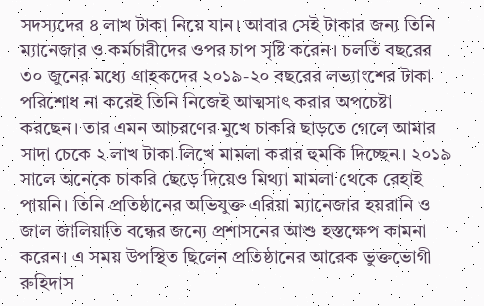সদস্যদের ৪ লাখ টাকা নিয়ে যান। আবার সেই টাকার জন্য তিনি ম্যানেজার ও কর্মচারীদের ওপর চাপ সৃষ্টি করেন। চলতি বছরের ৩০ জুনের মধ্যে গ্রাহকদের ২০১৯-২০ বছরের লভ্যাংশের টাকা পরিশোধ না করেই তিনি নিজেই আত্মসাৎ করার অপচেষ্টা করছেন। তার এমন আচরণের মুখে চাকরি ছাড়তে গেলে আমার সাদা চেকে ২ লাখ টাকা লিখে মামলা করার হুমকি দিচ্ছেন। ২০১৯ সালে অনেকে চাকরি ছেড়ে দিয়েও মিথ্যা মামলা থেকে রেহাই পায়নি। তিনি প্রতিষ্ঠানের অভিযুক্ত এরিয়া ম্যানেজার হয়রানি ও জাল জালিয়াতি বন্ধের জন্যে প্রশাসনের আশু হস্তক্ষেপ কামনা করেন। এ সময় উপস্থিত ছিলেন প্রতিষ্ঠানের আরেক ভুক্তভোগী রুহিদাস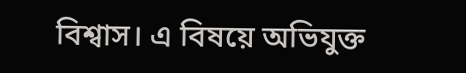বিশ্বাস। এ বিষয়ে অভিযুক্ত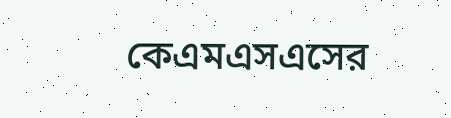কেএমএসএসের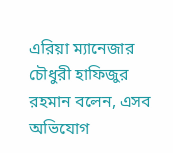এরিয়া ম্যানেজার চৌধুরী হাফিজুর রহমান বলেন, এসব অভিযোগ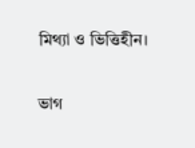মিথ্যা ও ভিত্তিহীন।

ভাগ